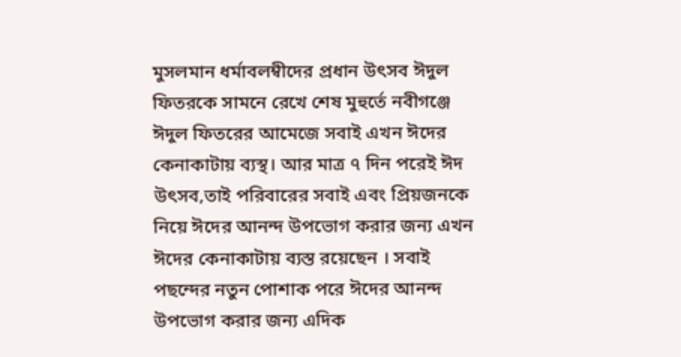মুসলমান ধর্মাবলম্বীদের প্রধান উৎসব ঈদুল ফিতরকে সামনে রেখে শেষ মুহুর্তে নবীগঞ্জে ঈদুল ফিতরের আমেজে সবাই এখন ঈদের কেনাকাটায় ব্যস্থ। আর মাত্র ৭ দিন পরেই ঈদ উৎসব,তাই পরিবারের সবাই এবং প্রিয়জনকে নিয়ে ঈদের আনন্দ উপভোগ করার জন্য এখন ঈদের কেনাকাটায় ব্যস্ত রয়েছেন । সবাই পছন্দের নতুন পোশাক পরে ঈদের আনন্দ উপভোগ করার জন্য এদিক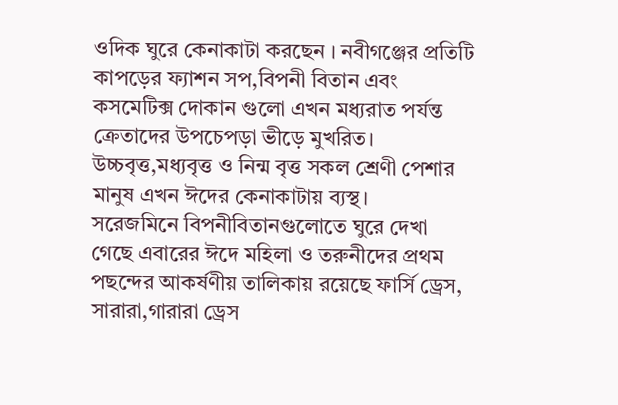ওদিক ঘুরে কেনাকাটা করছেন । নবীগঞ্জের প্রতিটি কাপড়ের ফ্যাশন সপ,বিপনী বিতান এবং কসমেটিক্স দোকান গুলো এখন মধ্যরাত পর্যন্ত ক্রেতাদের উপচেপড়া ভীড়ে মুখরিত। উচ্চবৃত্ত,মধ্যবৃত্ত ও নিন্ম বৃত্ত সকল শ্রেণী পেশার মানুষ এখন ঈদের কেনাকাটায় ব্যস্থ।
সরেজমিনে বিপনীবিতানগুলোতে ঘুরে দেখা গেছে এবারের ঈদে মহিলা ও তরুনীদের প্রথম পছন্দের আকর্ষণীয় তালিকায় রয়েছে ফার্সি ড্রেস, সারারা,গারারা ড্রেস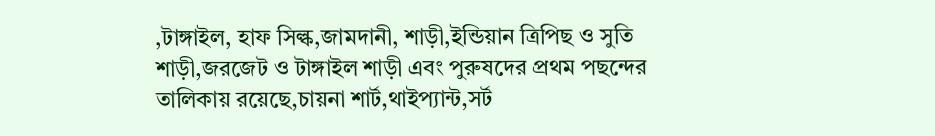,টাঙ্গাইল, হাফ সিল্ক,জামদানী, শাড়ী,ইন্ডিয়ান ত্রিপিছ ও সুতি শাড়ী,জরজেট ও টাঙ্গাইল শাড়ী এবং পুরুষদের প্রথম পছন্দের তালিকায় রয়েছে,চায়না শার্ট,থাইপ্যান্ট,সর্ট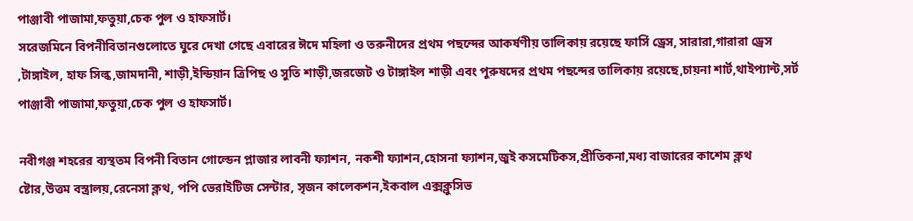পাঞ্জাবী পাজামা,ফতুয়া,চেক পুল ও হাফসার্ট।
সরেজমিনে বিপনীবিতানগুলোতে ঘুরে দেখা গেছে এবারের ঈদে মহিলা ও তরুনীদের প্রথম পছন্দের আকর্ষণীয় তালিকায় রয়েছে ফার্সি ড্রেস, সারারা,গারারা ড্রেস ,টাঙ্গাইল, হাফ সিল্ক,জামদানী, শাড়ী,ইন্ডিয়ান ত্রিপিছ ও সুতি শাড়ী,জরজেট ও টাঙ্গাইল শাড়ী এবং পুরুষদের প্রথম পছন্দের তালিকায় রয়েছে,চায়না শার্ট,থাইপ্যান্ট,সর্ট পাঞ্জাবী পাজামা,ফতুয়া,চেক পুল ও হাফসার্ট।

নবীগঞ্জ শহরের ব্যস্থতম বিপনী বিতান গোল্ডেন প্লাজার লাবনী ফ্যাশন, নকশী ফ্যাশন,হোসনা ফ্যাশন,জুই কসমেটিকস,প্রীতিকনা,মধ্য বাজারের কাশেম ক্লথ ষ্টোর,উত্তম বস্ত্রালয়,রেনেসা ক্লথ, পপি ভেরাইটিজ সেন্টার, সৃজন কালেকশন,ইকবাল এক্সক্লুসিভ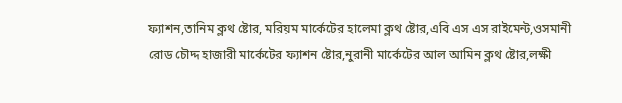ফ্যাশন,তানিম ক্লথ ষ্টোর, মরিয়ম মার্কেটের হালেমা ক্লথ ষ্টোর,এবি এস এস রাইমেন্ট,ওসমানী রোড চৌদ্দ হাজারী মার্কেটের ফ্যাশন ষ্টোর,নুরানী মার্কেটের আল আমিন ক্লথ ষ্টোর,লক্ষী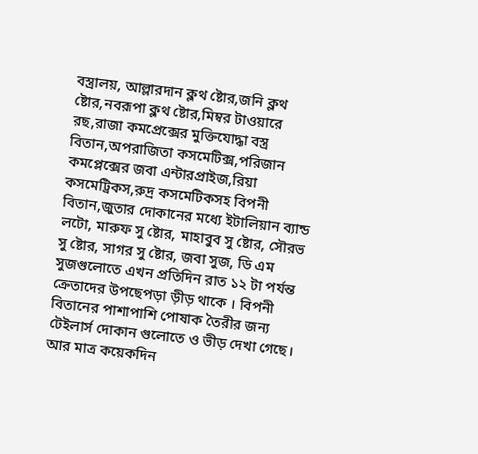বস্ত্রালয়, আল্লারদান ক্লথ ষ্টোর,জনি ক্লথ ষ্টোর,নবরূপা ক্লথ ষ্টোর,মিম্বর টাওয়ারে রছ,রাজা কমপ্রেক্সের মুক্তিযোদ্ধা বস্ত্র বিতান,অপরাজিতা কসমেটিক্স,পরিজান কমপ্লেক্সের জবা এন্টারপ্রাইজ,রিয়া কসমেট্রিকস,রুদ্র কসমেটিকসহ বিপনী বিতান,জুতার দোকানের মধ্যে ইটালিয়ান ব্যান্ড লটো, মারুফ সু ষ্টোর, মাহাবুব সু ষ্টোর, সৌরভ সু ষ্টোর, সাগর সু ষ্টোর, জবা সুজ, ডি এম সুজগুলোতে এখন প্রতিদিন রাত ১২ টা পর্যন্ত ক্রেতাদের উপছেপড়া ড়ীড় থাকে । বিপনী বিতানের পাশাপাশি পোষাক তৈরীর জন্য টেইলার্স দোকান গুলোতে ও ভীড় দেখা গেছে। আর মাত্র কয়েকদিন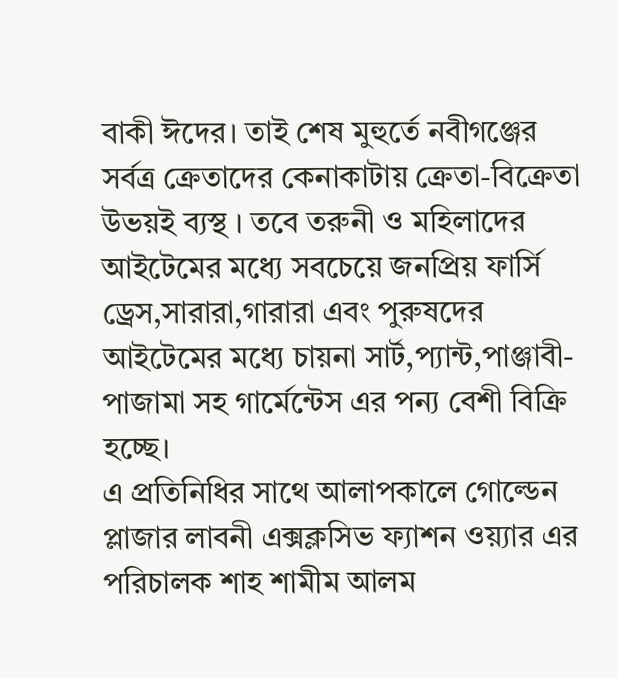বাকী ঈদের। তাই শেষ মুহুর্তে নবীগঞ্জের সর্বত্র ক্রেতাদের কেনাকাটায় ক্রেতা-বিক্রেতা উভয়ই ব্যস্থ । তবে তরুনী ও মহিলাদের আইটেমের মধ্যে সবচেয়ে জনপ্রিয় ফার্সি ড্রেস,সারারা,গারারা এবং পুরুষদের আইটেমের মধ্যে চায়না সার্ট,প্যান্ট,পাঞ্জাবী-পাজামা সহ গার্মেন্টেস এর পন্য বেশী বিক্রি হচ্ছে।
এ প্রতিনিধির সাথে আলাপকালে গোল্ডেন প্লাজার লাবনী এক্সক্লসিভ ফ্যাশন ওয়্যার এর পরিচালক শাহ শামীম আলম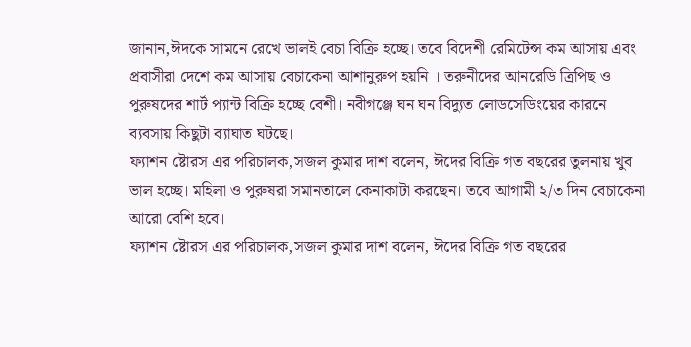জানান,ঈদকে সামনে রেখে ভালই বেচা বিক্রি হচ্ছে। তবে বিদেশী রেমিটেন্স কম আসায় এবং প্রবাসীরা দেশে কম আসায় বেচাকেনা আশানুরুপ হয়নি । তরুনীদের আনরেডি ত্রিপিছ ও পুরুষদের শার্ট প্যান্ট বিক্রি হচ্ছে বেশী। নবীগঞ্জে ঘন ঘন বিদ্যুত লোডসেডিংয়ের কারনে ব্যবসায় কিছুটা ব্যাঘাত ঘটছে।
ফ্যাশন ষ্টোরস এর পরিচালক,সজল কুমার দাশ বলেন, ঈদের বিক্রি গত বছরের তুলনায় খুব ভাল হচ্ছে। মহিলা ও পুরুষরা সমানতালে কেনাকাটা করছেন। তবে আগামী ২/৩ দিন বেচাকেনা আরো বেশি হবে।
ফ্যাশন ষ্টোরস এর পরিচালক,সজল কুমার দাশ বলেন, ঈদের বিক্রি গত বছরের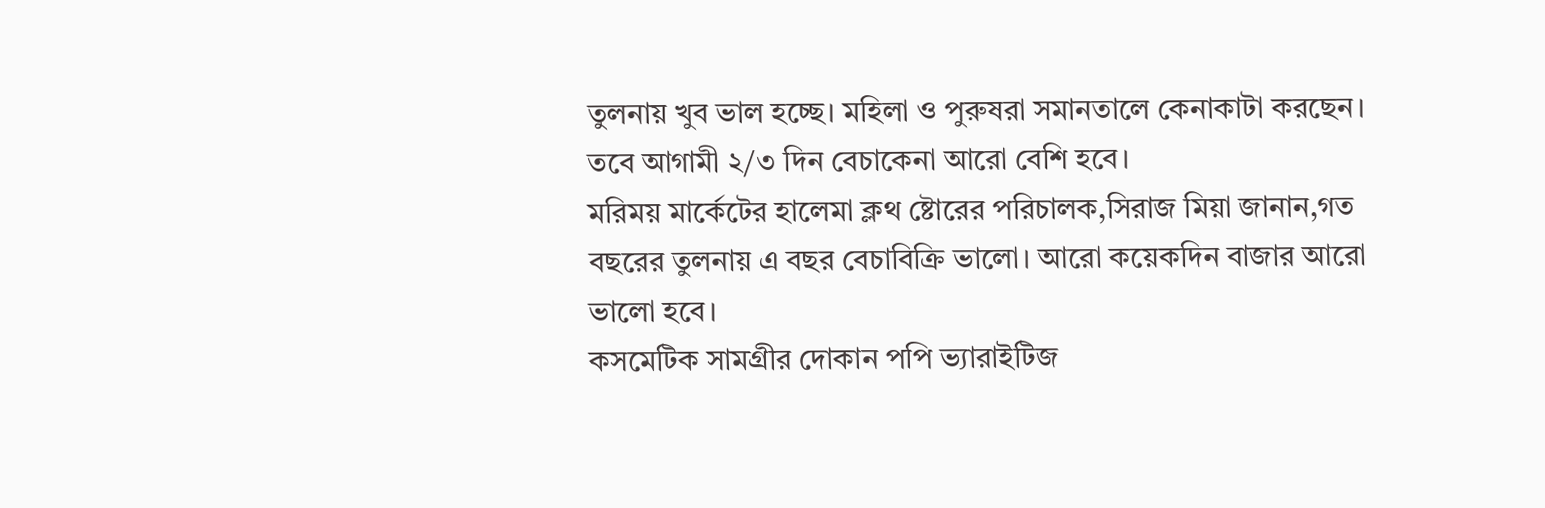তুলনায় খুব ভাল হচ্ছে। মহিলা ও পুরুষরা সমানতালে কেনাকাটা করছেন। তবে আগামী ২/৩ দিন বেচাকেনা আরো বেশি হবে।
মরিময় মার্কেটের হালেমা ক্লথ ষ্টোরের পরিচালক,সিরাজ মিয়া জানান,গত বছরের তুলনায় এ বছর বেচাবিক্রি ভালো। আরো কয়েকদিন বাজার আরো ভালো হবে।
কসমেটিক সামগ্রীর দোকান পপি ভ্যারাইটিজ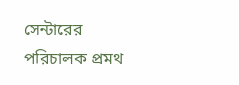সেন্টারের পরিচালক প্রমথ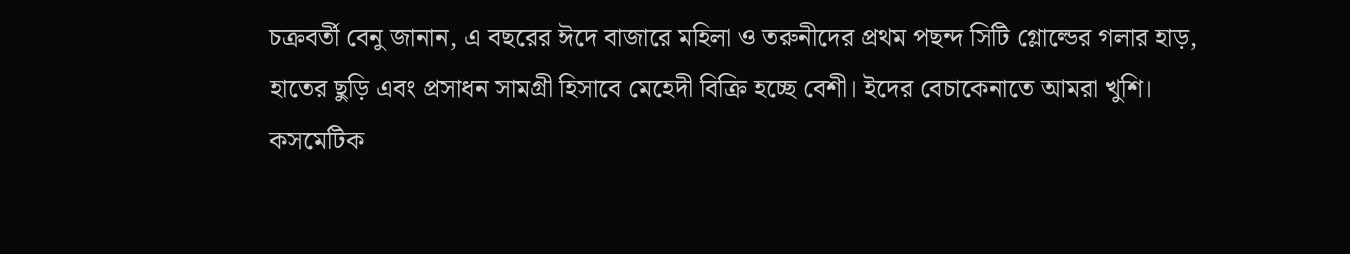চক্রবর্তী বেনু জানান, এ বছরের ঈদে বাজারে মহিলা ও তরুনীদের প্রথম পছন্দ সিটি গ্লোল্ডের গলার হাড়, হাতের ছুড়ি এবং প্রসাধন সামগ্রী হিসাবে মেহেদী বিক্রি হচ্ছে বেশী। ইদের বেচাকেনাতে আমরা খুশি।
কসমেটিক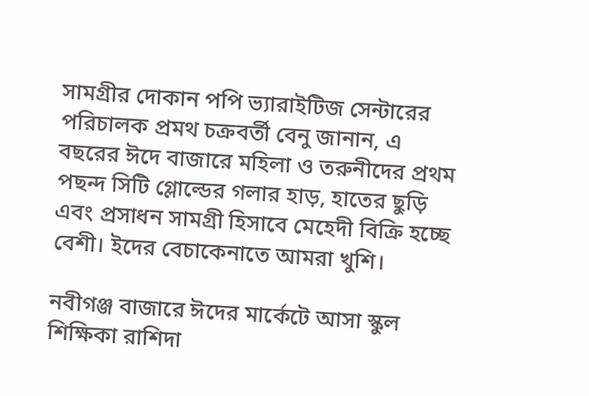সামগ্রীর দোকান পপি ভ্যারাইটিজ সেন্টারের পরিচালক প্রমথ চক্রবর্তী বেনু জানান, এ বছরের ঈদে বাজারে মহিলা ও তরুনীদের প্রথম পছন্দ সিটি গ্লোল্ডের গলার হাড়, হাতের ছুড়ি এবং প্রসাধন সামগ্রী হিসাবে মেহেদী বিক্রি হচ্ছে বেশী। ইদের বেচাকেনাতে আমরা খুশি।

নবীগঞ্জ বাজারে ঈদের মার্কেটে আসা স্কুল শিক্ষিকা রাশিদা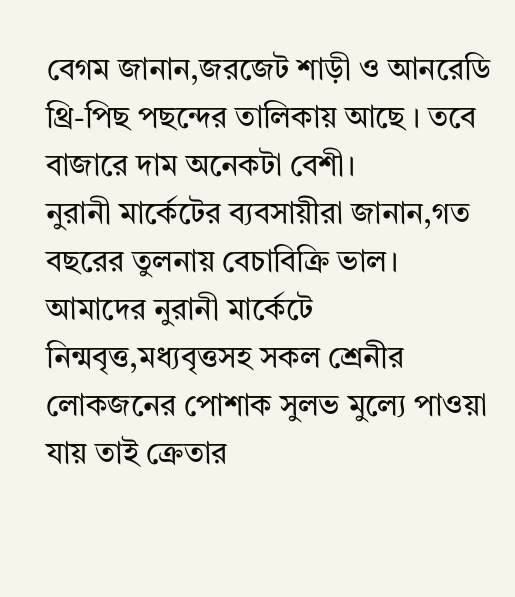বেগম জানান,জরজেট শাড়ী ও আনরেডি থ্রি-পিছ পছন্দের তালিকায় আছে । তবে বাজারে দাম অনেকটা বেশী।
নুরানী মার্কেটের ব্যবসায়ীরা জানান,গত বছরের তুলনায় বেচাবিক্রি ভাল। আমাদের নুরানী মার্কেটে নিন্মবৃত্ত,মধ্যবৃত্তসহ সকল শ্রেনীর লোকজনের পোশাক সুলভ মুল্যে পাওয়া যায় তাই ক্রেতার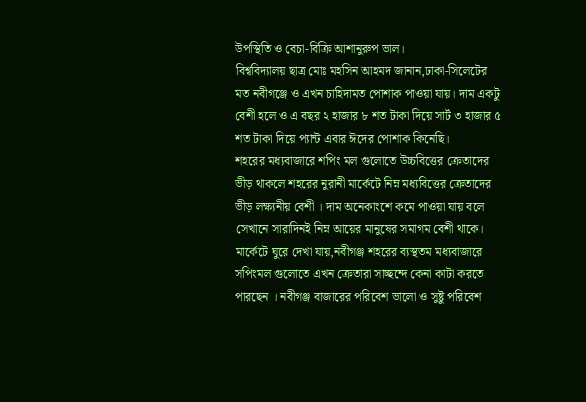উপস্থিতি ও বেচা-বিক্রি আশানুরুপ ভাল।
বিশ্ববিদ্যালয় ছাত্র মোঃ মহসিন আহমদ জানান,ঢাকা-সিলেটের মত নবীগঞ্জে ও এখন চাহিদামত পোশাক পাওয়া যায়। দাম একটু বেশী হলে ও এ বছর ২ হাজার ৮ শত টাকা দিয়ে সার্ট ৩ হাজার ৫ শত টাকা দিয়ে প্যান্ট এবার ঈদের পোশাক কিনেছি।
শহরের মধ্যবাজারে শপিং মল গুলোতে উচ্চবিত্তের ক্রেতাদের ভীড় থাকলে শহরের নুরানী মার্কেটে নিম্ন মধ্যবিত্তের ক্রেতাদের ভীড় লক্ষ্যনীয় বেশী । দাম অনেকাংশে কমে পাওয়া যায় বলে সেখানে সারাদিনই নিম্ন আয়ের মানুষের সমাগম বেশী থাকে।
মার্কেটে ঘুরে দেখা যায়,নবীগঞ্জ শহরের ব্যস্থতম মধ্যবাজারে সপিংমল গুলোতে এখন ক্রেতারা সাচ্ছন্দে কেনা কাটা করতে পারছেন । নবীগঞ্জ বাজারের পরিবেশ ভালো ও সুষ্টু পরিবেশ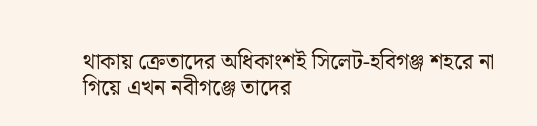থাকায় ক্রেতাদের অধিকাংশই সিলেট-হবিগঞ্জ শহরে না গিয়ে এখন নবীগঞ্জে তাদের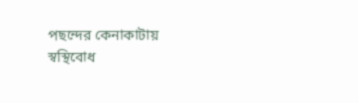পছন্দের কেনাকাটায় স্বস্থিবোধ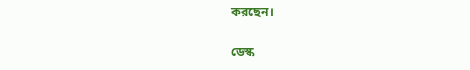করছেন।

ডেস্ক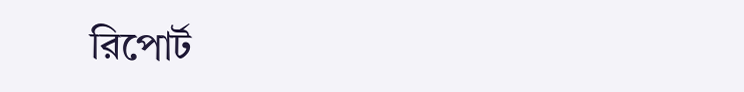রিপোর্ট